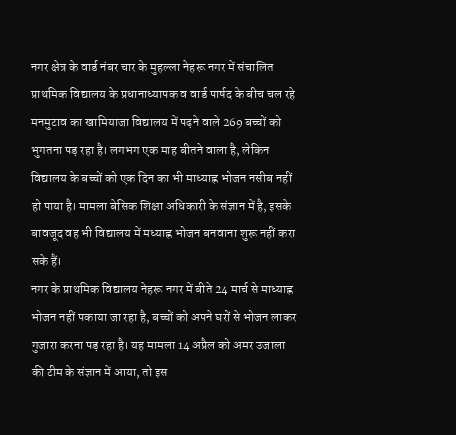नगर क्षेत्र के वार्ड नंबर चार के मुहल्ला नेहरू नगर में संचालित प्राथमिक विद्यालय के प्रधानाध्यापक व वार्ड पार्षद के बीच चल रहे मनमुटाव का खामियाजा विद्यालय में पढ़ने वाले 269 बच्चों को भुगतना पड़ रहा है। लगभग एक माह बीतने वाला है, लेकिन विद्यालय के बच्चों को एक दिन का भी माध्याह्न भोजन नसीब नहीं हो पाया है। मामला बेसिक शिक्षा अधिकारी के संज्ञान में है, इसके बावजूद वह भी विद्यालय में मध्याह्न भोजन बनवाना शुरू नहीं करा सके हैं।
नगर के प्राथमिक विद्यालय नेहरू नगर में बीते 24 मार्च से माध्याह्न भोजन नहीं पकाया जा रहा है, बच्चों को अपने घरों से भोजन लाकर गुजारा करना पड़ रहा है। यह मामला 14 अप्रैल को अमर उजाला की टीम के संज्ञान में आया, तो इस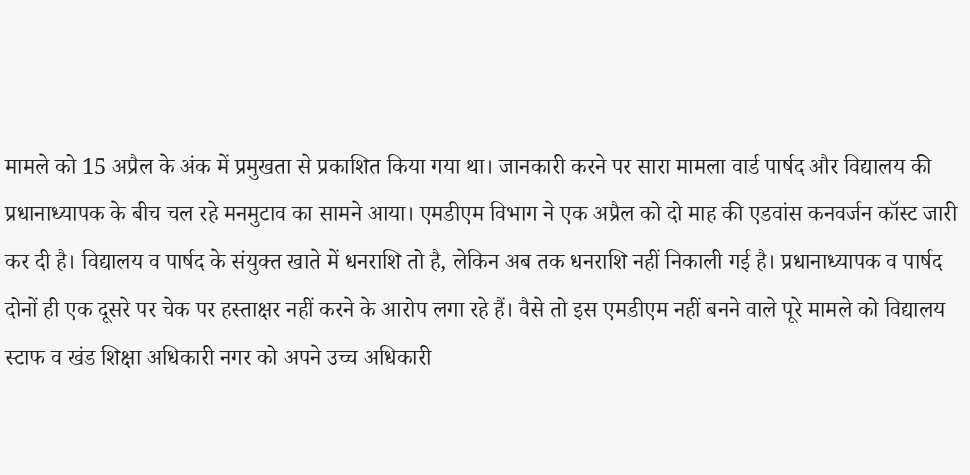मामले को 15 अप्रैल के अंक में प्रमुखता से प्रकाशित किया गया था। जानकारी करने पर सारा मामला वार्ड पार्षद और विद्यालय की प्रधानाध्यापक के बीच चल रहे मनमुटाव का सामने आया। एमडीएम विभाग ने एक अप्रैल को दो माह की एडवांस कनवर्जन कॉस्ट जारी कर दी है। विद्यालय व पार्षद के संयुक्त खाते में धनराशि तो है, लेकिन अब तक धनराशि नहीं निकाली गई है। प्रधानाध्यापक व पार्षद दोनों ही एक दूसरे पर चेक पर हस्ताक्षर नहीं करने के आरोप लगा रहे हैं। वैसे तो इस एमडीएम नहीं बनने वाले पूरे मामले को विद्यालय स्टाफ व खंड शिक्षा अधिकारी नगर को अपने उच्च अधिकारी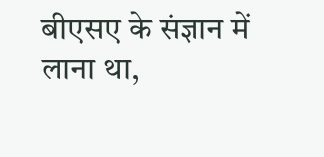बीएसए के संज्ञान में लाना था,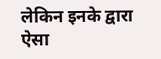लेकिन इनके द्वारा ऐसा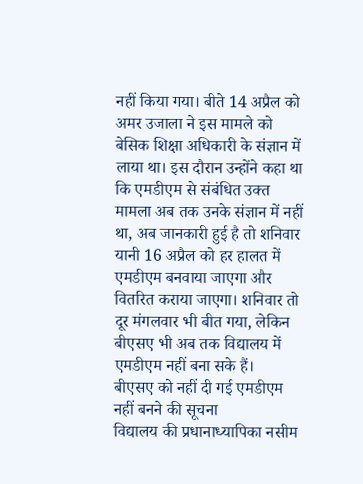नहीं किया गया। बीते 14 अप्रैल को अमर उजाला ने इस मामले को बेसिक शिक्षा अधिकारी के संज्ञान में लाया था। इस दौरान उन्होंने कहा था कि एमडीएम से संबंधित उक्त मामला अब तक उनके संज्ञान में नहीं था, अब जानकारी हुई है तो शनिवार यानी 16 अप्रैल को हर हालत में एमडीएम बनवाया जाएगा और वितरित कराया जाएगा। शनिवार तो दूर मंगलवार भी बीत गया, लेकिन बीएसए भी अब तक विद्यालय में एमडीएम नहीं बना सके हैं।
बीएसए को नहीं दी गई एमडीएम नहीं बनने की सूचना
विद्यालय की प्रधानाध्यापिका नसीम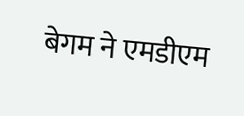बेगम ने एमडीएम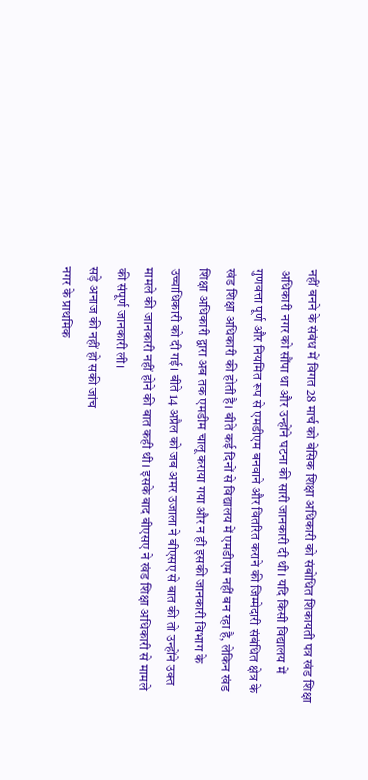नहीं बनने के संबंध में विगत 28 मार्च को बेसिक शिक्षा अधिकारी को संबोधित शिकायती पत्र खंड शिक्षा अधिकारी नगर को सौंपा था और उन्होंने घटना की सारी जानकारी दी थी। यदि किसी विद्यालय में गुणवत्ता पूर्ण और नियमित रूप से एमडीएम बनवाने और वितरित कराने की जिम्मेदारी संबंधित क्षेत्र के खंड शिक्षा अधिकारी की होती है। बीते कई दिनों से विद्यालय में एमडीएम नहीं बन रहा है, लेकिन खंड शिक्षा अधिकारी द्वारा अब तक एमडीम चालू कराया गया और न ही इसकी जानकारी विभाग के उच्चाधिकारी को दी गई। बीते 14 अप्रैल को जब अमर उजाला ने बीएसए से बात की तो उन्होंने उक्त मामले की जानकारी नहीं होने की बात कही थी। इसके बाद बीएसए ने खंड शिक्षा अधिकारी से मामले की संपूर्ण जानकारी ली।
सड़े अनाज की नहीं हो सकी जांच
नगर के प्राथमिक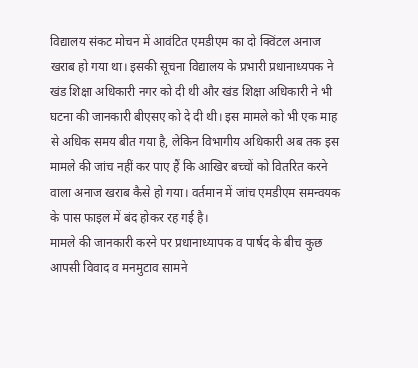विद्यालय संकट मोचन में आवंटित एमडीएम का दो क्विंटल अनाज खराब हो गया था। इसकी सूचना विद्यालय के प्रभारी प्रधानाध्यपक ने खंड शिक्षा अधिकारी नगर को दी थी और खंड शिक्षा अधिकारी ने भी घटना की जानकारी बीएसए को दे दी थी। इस मामले को भी एक माह से अधिक समय बीत गया है, लेकिन विभागीय अधिकारी अब तक इस मामले की जांच नहीं कर पाए हैं कि आखिर बच्चों को वितरित करने वाला अनाज खराब कैसे हो गया। वर्तमान में जांच एमडीएम समन्वयक के पास फाइल में बंद होकर रह गई है।
मामले की जानकारी करने पर प्रधानाध्यापक व पार्षद के बीच कुछ आपसी विवाद व मनमुटाव सामने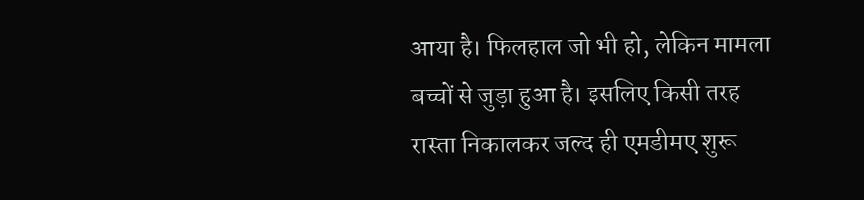आया है। फिलहाल जो भी हो, लेकिन मामला बच्चों से जुड़ा हुआ है। इसलिए किसी तरह रास्ता निकालकर जल्द ही एमडीमए शुरू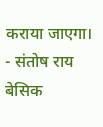कराया जाएगा।
- संतोष राय
बेसिक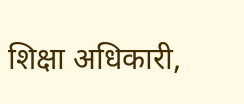शिक्षा अधिकारी,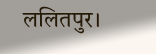ललितपुर।